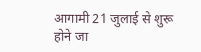आगामी 21 जुलाई से शुरू होने जा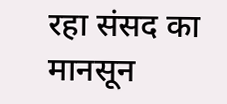रहा संसद का मानसून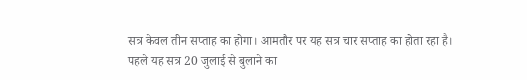सत्र केवल तीन सप्ताह का होगा। आमतौर पर यह सत्र चार सप्ताह का होता रहा है।
पहले यह सत्र 20 जुलाई से बुलाने का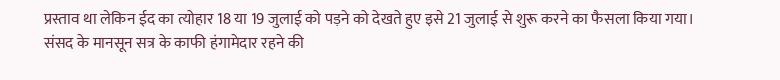प्रस्ताव था लेकिन ईद का त्योहार 18 या 19 जुलाई को पड़ने को देखते हुए इसे 21 जुलाई से शुरू करने का फैसला किया गया।
संसद के मानसून सत्र के काफी हंगामेदार रहने की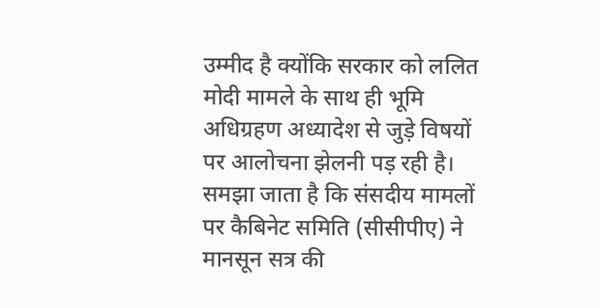उम्मीद है क्योंकि सरकार को ललित मोदी मामले के साथ ही भूमि अधिग्रहण अध्यादेश से जुड़े विषयों पर आलोचना झेलनी पड़ रही है। समझा जाता है कि संसदीय मामलों पर कैबिनेट समिति (सीसीपीए) ने मानसून सत्र की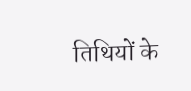तिथियों के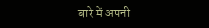बारे में अपनी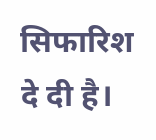सिफारिश दे दी है।